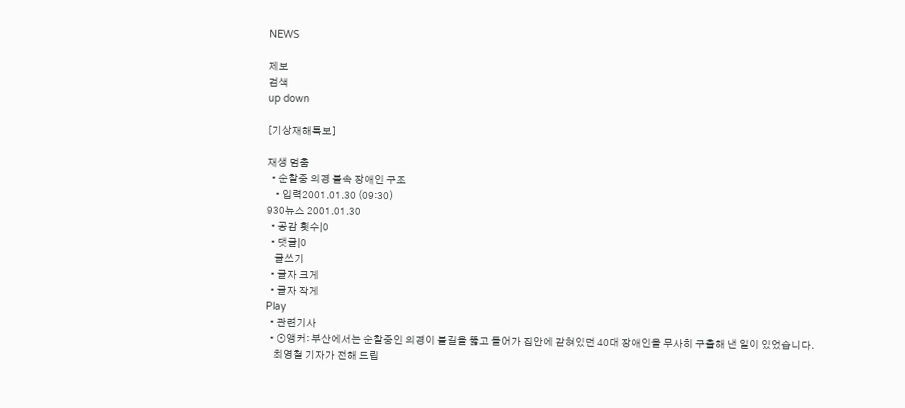NEWS

제보
검색
up down

[기상재해특보]

재생 멈춤
  • 순찰중 의경 불속 장애인 구조
    • 입력2001.01.30 (09:30)
930뉴스 2001.01.30
  • 공감 횟수|0
  • 댓글|0
    글쓰기
  • 글자 크게
  • 글자 작게
Play
  • 관련기사
  • ⊙앵커: 부산에서는 순찰중인 의경이 불길을 뚫고 들어가 집안에 갇혀있던 40대 장애인을 무사히 구출해 낸 일이 있었습니다.
    최영철 기자가 전해 드립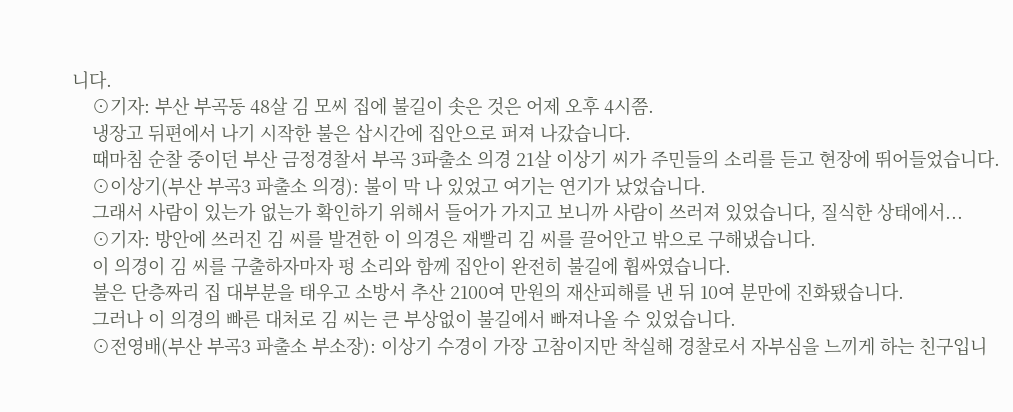니다.
    ⊙기자: 부산 부곡동 48살 김 모씨 집에 불길이 솟은 것은 어제 오후 4시쯤.
    냉장고 뒤편에서 나기 시작한 불은 삽시간에 집안으로 퍼져 나갔습니다.
    때마침 순찰 중이던 부산 금정경찰서 부곡 3파출소 의경 21살 이상기 씨가 주민들의 소리를 듣고 현장에 뛰어들었습니다.
    ⊙이상기(부산 부곡3 파출소 의경): 불이 막 나 있었고 여기는 연기가 났었습니다.
    그래서 사람이 있는가 없는가 확인하기 위해서 들어가 가지고 보니까 사람이 쓰러져 있었습니다, 질식한 상태에서...
    ⊙기자: 방안에 쓰러진 김 씨를 발견한 이 의경은 재빨리 김 씨를 끌어안고 밖으로 구해냈습니다.
    이 의경이 김 씨를 구출하자마자 펑 소리와 함께 집안이 완전히 불길에 휩싸였습니다.
    불은 단층짜리 집 대부분을 태우고 소방서 추산 2100여 만원의 재산피해를 낸 뒤 10여 분만에 진화됐습니다.
    그러나 이 의경의 빠른 대처로 김 씨는 큰 부상없이 불길에서 빠져나올 수 있었습니다.
    ⊙전영배(부산 부곡3 파출소 부소장): 이상기 수경이 가장 고참이지만 착실해 경찰로서 자부심을 느끼게 하는 친구입니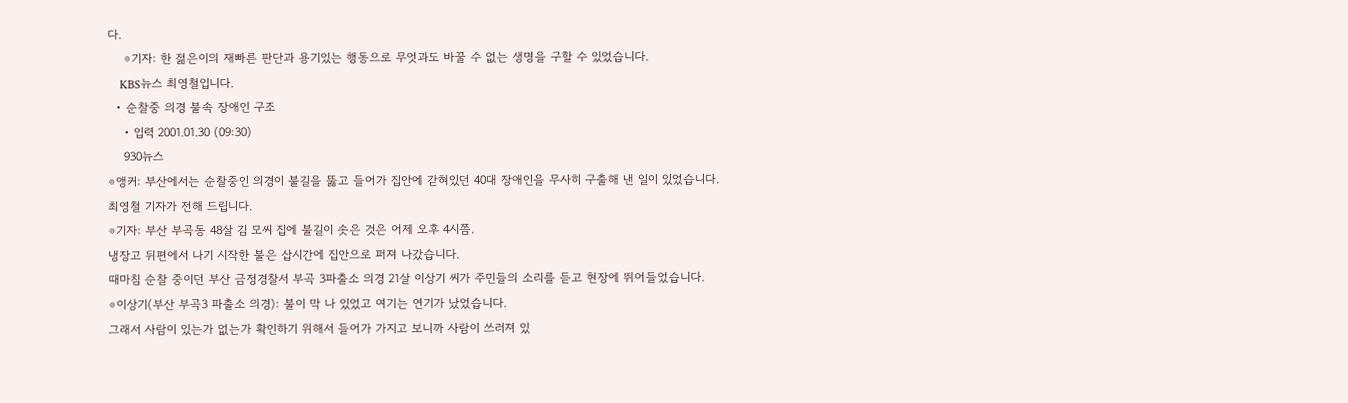다.
    ⊙기자: 한 젊은이의 재빠른 판단과 용기있는 행동으로 무엇과도 바꿀 수 없는 생명을 구할 수 있었습니다.
    KBS뉴스 최영철입니다.
  • 순찰중 의경 불속 장애인 구조
    • 입력 2001.01.30 (09:30)
    930뉴스
⊙앵커: 부산에서는 순찰중인 의경이 불길을 뚫고 들어가 집안에 갇혀있던 40대 장애인을 무사히 구출해 낸 일이 있었습니다.
최영철 기자가 전해 드립니다.
⊙기자: 부산 부곡동 48살 김 모씨 집에 불길이 솟은 것은 어제 오후 4시쯤.
냉장고 뒤편에서 나기 시작한 불은 삽시간에 집안으로 퍼져 나갔습니다.
때마침 순찰 중이던 부산 금정경찰서 부곡 3파출소 의경 21살 이상기 씨가 주민들의 소리를 듣고 현장에 뛰어들었습니다.
⊙이상기(부산 부곡3 파출소 의경): 불이 막 나 있었고 여기는 연기가 났었습니다.
그래서 사람이 있는가 없는가 확인하기 위해서 들어가 가지고 보니까 사람이 쓰러져 있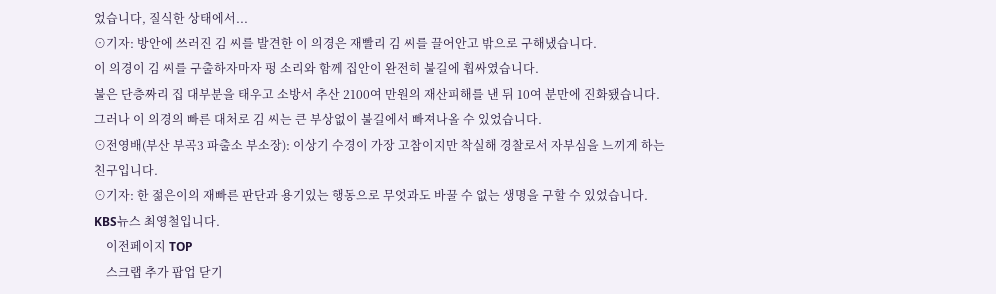었습니다, 질식한 상태에서...
⊙기자: 방안에 쓰러진 김 씨를 발견한 이 의경은 재빨리 김 씨를 끌어안고 밖으로 구해냈습니다.
이 의경이 김 씨를 구출하자마자 펑 소리와 함께 집안이 완전히 불길에 휩싸였습니다.
불은 단층짜리 집 대부분을 태우고 소방서 추산 2100여 만원의 재산피해를 낸 뒤 10여 분만에 진화됐습니다.
그러나 이 의경의 빠른 대처로 김 씨는 큰 부상없이 불길에서 빠져나올 수 있었습니다.
⊙전영배(부산 부곡3 파출소 부소장): 이상기 수경이 가장 고참이지만 착실해 경찰로서 자부심을 느끼게 하는 친구입니다.
⊙기자: 한 젊은이의 재빠른 판단과 용기있는 행동으로 무엇과도 바꿀 수 없는 생명을 구할 수 있었습니다.
KBS뉴스 최영철입니다.
    이전페이지 TOP
    스크랩 추가 팝업 닫기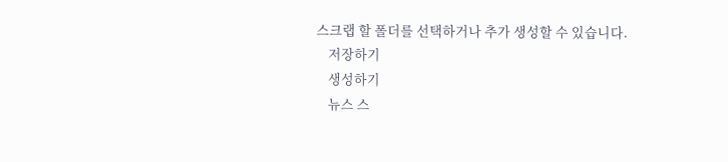스크랩 할 폴더를 선택하거나 추가 생성할 수 있습니다.
    저장하기
    생성하기
    뉴스 스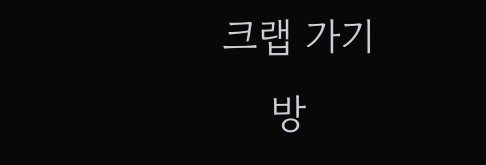크랩 가기
    방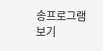송프로그램보기